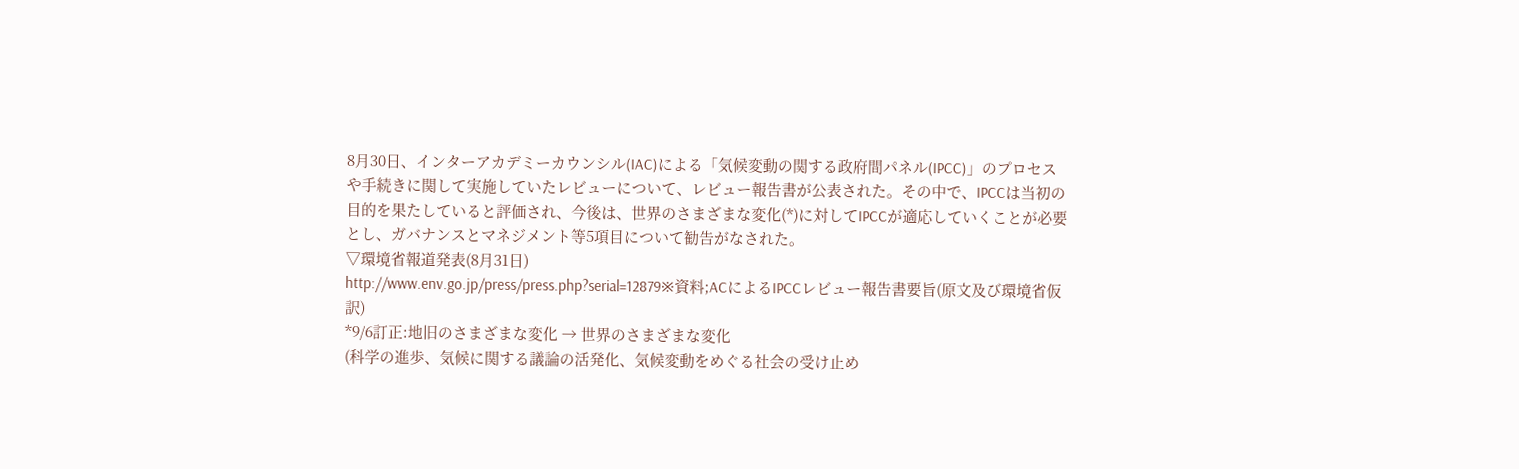8月30日、インターアカデミーカウンシル(IAC)による「気候変動の関する政府間パネル(IPCC)」のプロセスや手続きに関して実施していたレビューについて、レビュー報告書が公表された。その中で、IPCCは当初の目的を果たしていると評価され、今後は、世界のさまざまな変化(*)に対してIPCCが適応していくことが必要とし、ガバナンスとマネジメント等5項目について勧告がなされた。
▽環境省報道発表(8月31日)
http://www.env.go.jp/press/press.php?serial=12879※資料;ACによるIPCCレビュー報告書要旨(原文及び環境省仮訳)
*9/6訂正:地旧のさまざまな変化 → 世界のさまざまな変化
(科学の進歩、気候に関する議論の活発化、気候変動をめぐる社会の受け止め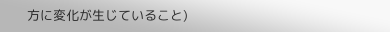方に変化が生じていること)